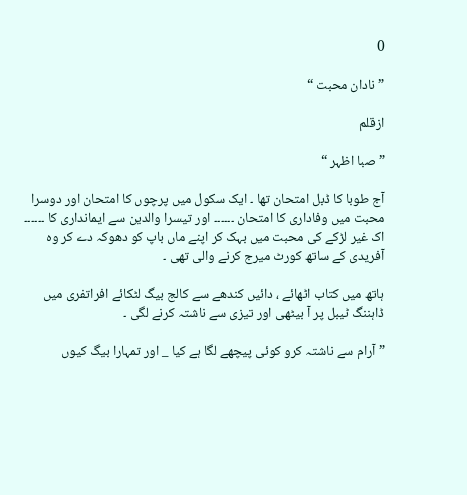0

” نادان محبت “

ازقلم

”صبا اظہر “

آج طوبا کا ڈبل امتحان تھا ۔ ایک سکول میں پرچوں کا امتحان اور دوسرا محبت میں وفاداری کا امتحان ۔۔۔۔۔۔ اور تیسرا والدین سے ایمانداری کا ۔۔۔۔۔۔ اک غیر لڑکے کی محبت میں بہک کر اپنے ماں باپ کو دھوکہ دے کر وہ آفریدی کے ساتھ کورٹ میرج کرنے والی تھی ۔

ہاتھ میں کتاب اٹھائے ، دائیں کندھے سے کالج بیگ لٹکائے افراتفری میں ڈاہننگ ٹیبل پر آ بیٹھی اور تیزی سے ناشتہ کرنے لگی ۔

” آرام سے ناشتہ کرو کوئی پیچھے لگا ہے کیا _ اور تمہارا بیگ کیوں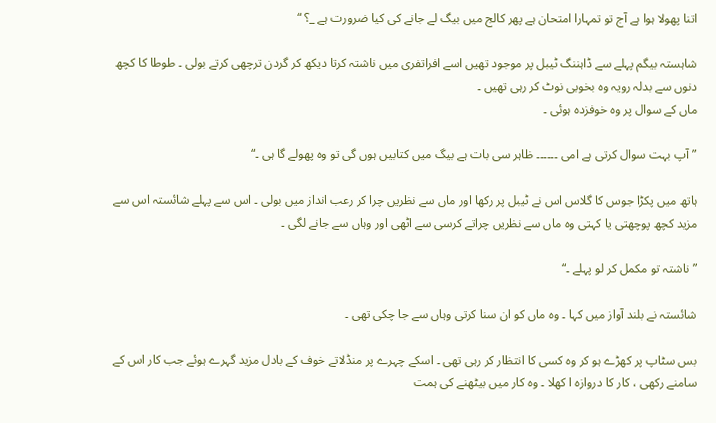اتنا پھولا ہوا ہے آج تو تمہارا امتحان ہے پھر کالج میں بیگ لے جانے کی کیا ضرورت ہے _؟ “

شاہستہ بیگم پہلے سے ڈاہننگ ٹیبل پر موجود تھیں اسے افراتفری میں ناشتہ کرتا دیکھ کر گردن ترچھی کرتے بولی ۔ طوطا کا کچھ دنوں سے بدلہ رویہ وہ بخوبی نوٹ کر رہی تھیں ۔
ماں کے سوال پر وہ خوفزدہ ہوئی ۔

”آپ بہت سوال کرتی ہے امی ۔۔۔۔۔۔ ظاہر سی بات ہے بیگ میں کتابیں ہوں گی تو وہ پھولے گا ہی ۔“

ہاتھ میں پکڑا جوس کا گلاس اس نے ٹیبل پر رکھا اور ماں سے نظریں چرا کر رعب انداز میں بولی ۔ اس سے پہلے شائستہ اس سے مزید کچھ پوچھتی یا کہتی وہ ماں سے نظریں چراتے کرسی سے اٹھی اور وہاں سے جانے لگی ۔

” ناشتہ تو مکمل کر لو پہلے ۔“

شائستہ نے بلند آواز میں کہا ۔ وہ ماں کو ان سنا کرتی وہاں سے جا چکی تھی ۔

بس سٹاپ پر کھڑے ہو کر وہ کسی کا انتظار کر رہی تھی ۔ اسکے چہرے پر منڈلاتے خوف کے بادل مزید گہرے ہوئے جب کار اس کے سامنے رکھی ، کار کا دروازہ ا کھلا ۔ وہ کار میں بیٹھنے کی ہمت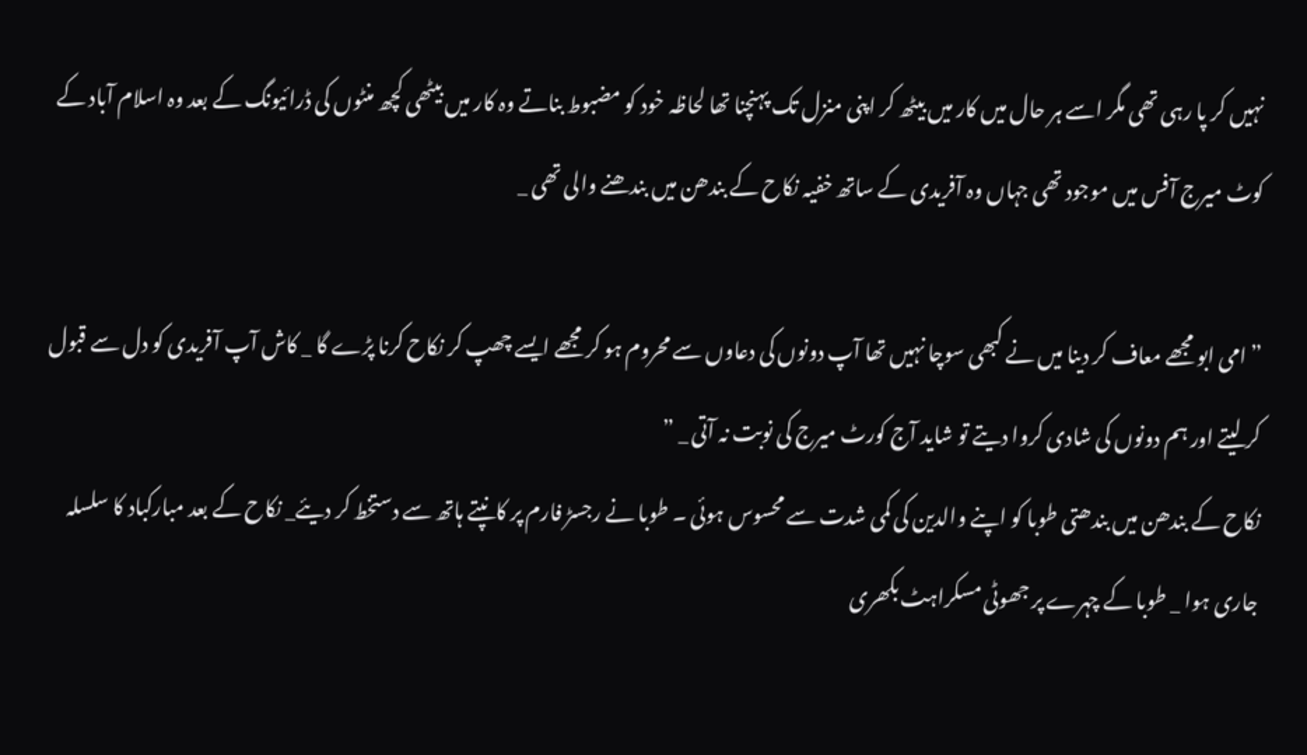نہیں کر پا رہی تھی مگر اسے ہر حال میں کار میں بیٹھ کر اپنی منزل تک پہنچنا تھا لحاظہ خود کو مضبوط بناتے وہ کار میں بیٹھی کچھ منٹوں کی ڈرائیونگ کے بعد وہ اسلام آباد کے کوٹ میرج آفس میں موجود تھی جہاں وہ آفریدی کے ساتھ خفیہ نکاح کے بندھن میں بندھنے والی تھی _

” امی ابو مجھے معاف کر دینا میں نے کبھی سوچا نہیں تھا آپ دونوں کی دعاوں سے محروم ہو کر مجھے ایسے چھپ کر نکاح کرنا پڑے گا _ کاش آپ آفریدی کو دل سے قبول کر لیتے اور ہم دونوں کی شادی کروا دیتے تو شاید آج کورٹ میرج کی نوبت نہ آتی _ ”
نکاح کے بندھن میں بندھتی طوبا کو اپنے والدین کی کمی شدت سے محسوس ہوئی ۔ طوبا نے رجسڑ فارم پر کانپتے ہاتھ سے دستخط کر دیئے_ نکاح کے بعد مبارکباد کا سلسلہ جاری ہوا _ طوبا کے چہرے پر جھوٹی مسکراہٹ بکھری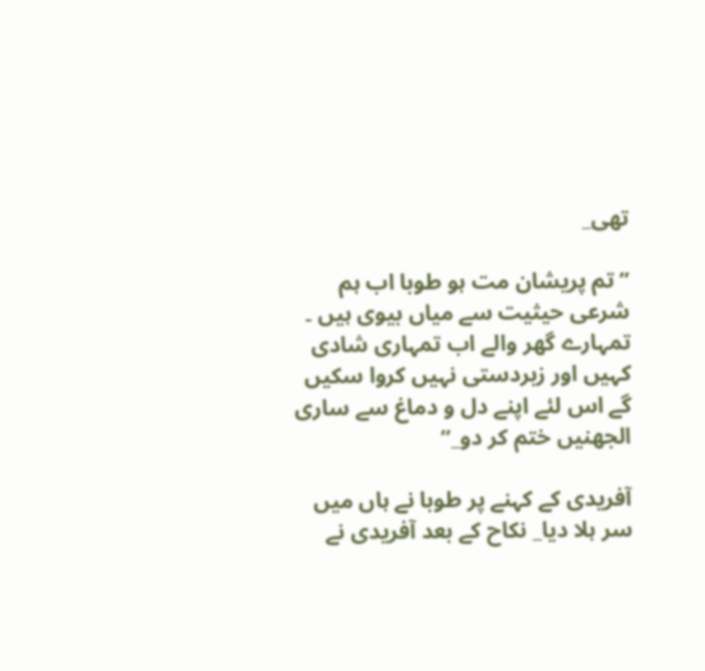تھی_

” تم پریشان مت ہو طوبا اب ہم شرعی حیثیت سے میاں بیوی ہیں ۔ تمہارے گھر والے اب تمہاری شادی کہیں اور زبردستی نہیں کروا سکیں گے اس لئے اپنے دل و دماغ سے ساری الجھنیں ختم کر دو_”

آفریدی کے کہنے پر طوبا نے ہاں میں سر ہلا دیا_ نکاح کے بعد آفریدی نے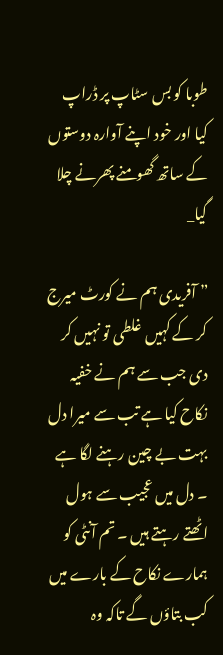طوبا کو بس سٹاپ پر ڈراپ کیا اور خود اپنے آوارہ دوستوں کے ساتھ گھومنے پھرنے چلا گیا_

” آفریدی ہم نے کورٹ میرج کر کے کہیں غلطی تو نہیں کر دی جب سے ہم نے خفیہ نکاح کیا ہے تب سے میرا دل بہت بے چین رہنے لگا ہے ۔ دل میں عجیب سے ہول اٹھتے رہتے ہیں ۔ تم آنٹی کو ہمارے نکاح کے بارے میں کب بتاؤں گے تاکہ وہ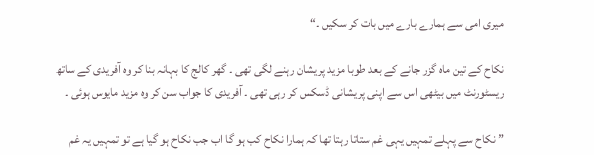میری امی سے ہمارے بارے میں بات کر سکیں ۔“

نکاح کے تین ماہ گزر جانے کے بعد طوبا مزید پریشان رہنے لگی تھی ۔ گھر کالج کا بہانہ بنا کر وہ آفریدی کے ساتھ ریسٹورنٹ میں بیٹھی اس سے اپنی پریشانی ڈسکس کر رہی تھی ۔ آفریدی کا جواب سن کر وہ مزید مایوس ہوئی ۔

” نکاح سے پہلے تمہیں یہی غم ستاتا رہتا تھا کہ ہمارا نکاح کب ہو گا اب جب نکاح ہو گیا ہے تو تمہیں یہ غم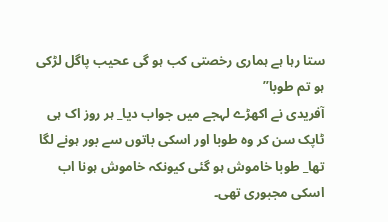ستا رہا ہے ہماری رخصتی کب ہو گی عحیب پاگل لڑکی ہو تم طوبا”
آفریدی نے اکھڑے لہجے میں جواب دیا_ ہر روز اک ہی ٹاپک سن کر وہ طوبا اور اسکی باتوں سے بور ہونے لگا تھا_ طوبا خاموش ہو گئی کیونکہ خاموش ہونا اب اسکی مجبوری تھی۔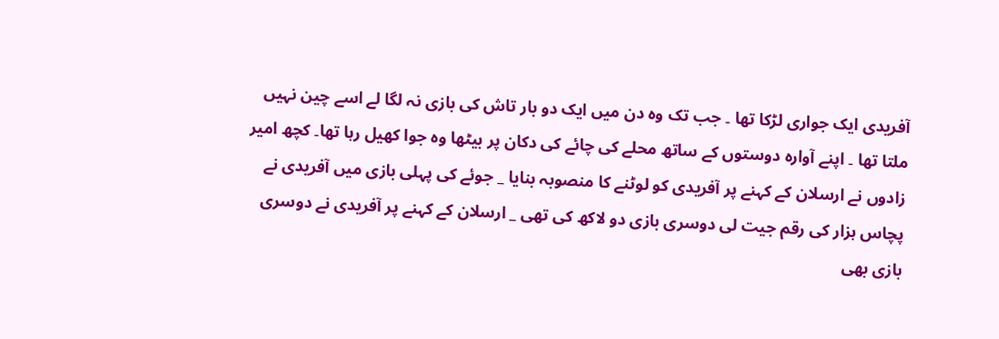آفریدی ایک جواری لڑکا تھا ۔ جب تک وہ دن میں ایک دو بار تاش کی بازی نہ لگا لے اسے چین نہیں ملتا تھا ۔ اپنے آوارہ دوستوں کے ساتھ محلے کی چائے کی دکان پر بیٹھا وہ جوا کھیل رہا تھا۔ کچھ امیر زادوں نے ارسلان کے کہنے پر آفریدی کو لوٹنے کا منصوبہ بنایا _ جوئے کی پہلی بازی میں آفریدی نے پچاس ہزار کی رقم جیت لی دوسری بازی دو لاکھ کی تھی _ ارسلان کے کہنے پر آفریدی نے دوسری بازی بھی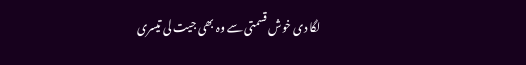لگا دی خوش قسمتی سے وہ بھی جیت لی تیسری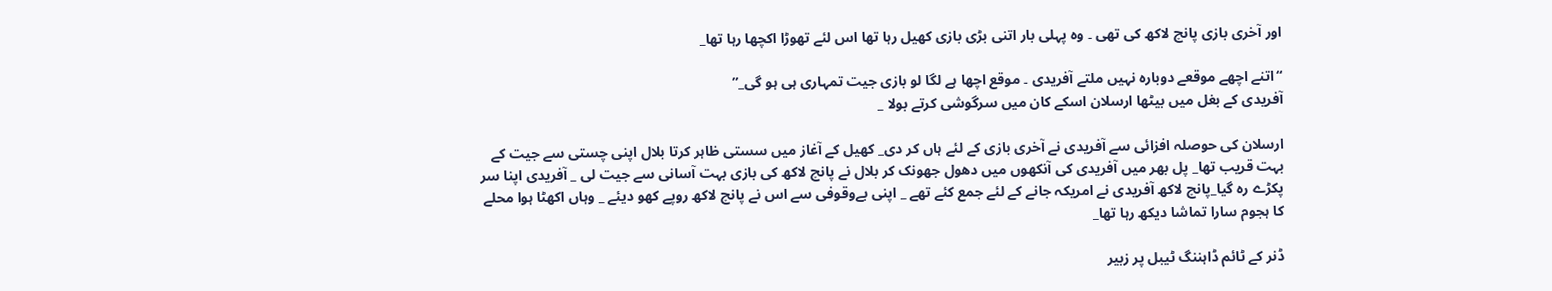اور آخری بازی پانچ لاکھ کی تھی ۔ وہ پہلی بار اتنی بڑی بازی کھیل رہا تھا اس لئے تھوڑا اکچھا رہا تھا_

“اتنے اچھے موقعے دوبارہ نہیں ملتے آفریدی ۔ موقع اچھا ہے لگا لو بازی جیت تمہاری ہی ہو گی_”
آفریدی کے بغل میں بیٹھا ارسلان اسکے کان میں سرگوشی کرتے بولا _

ارسلان کی حوصلہ افزائی سے آفریدی نے آخری بازی کے لئے ہاں کر دی_ کھیل کے آغاز میں سستی ظاہر کرتا بلال اپنی چستی سے جیت کے بہت قریب تھا_ پل بھر میں آفریدی کی آنکھوں میں دھول جھونک کر بلال نے پانچ لاکھ کی بازی بہت آسانی سے جیت لی _ آفریدی اپنا سر پکڑے رہ گیا_پانچ لاکھ آفریدی نے امریکہ جانے کے لئے جمع کئے تھے _ اپنی بےوقوفی سے اس نے پانچ لاکھ روپے کھو دیئے _ وہاں اکھٹا ہوا محلے کا ہجوم سارا تماشا دیکھ رہا تھا_

ڈنر کے ٹائم ڈاہننگ ٹیبل پر زبیر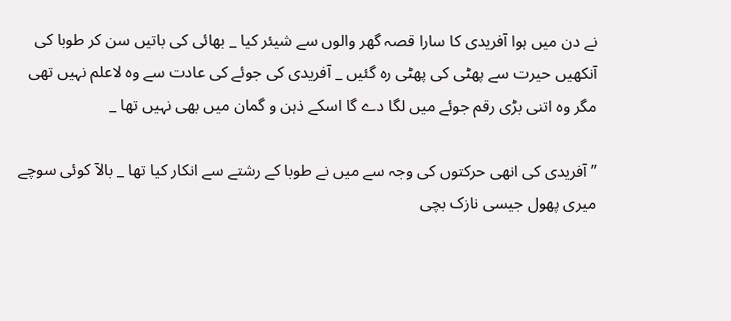نے دن میں ہوا آفریدی کا سارا قصہ گھر والوں سے شیئر کیا _ بھائی کی باتیں سن کر طوبا کی آنکھیں حیرت سے پھٹی کی پھٹی رہ گئیں _ آفریدی کی جوئے کی عادت سے وہ لاعلم نہیں تھی مگر وہ اتنی بڑی رقم جوئے میں لگا دے گا اسکے ذہن و گمان میں بھی نہیں تھا _

” آفریدی کی انھی حرکتوں کی وجہ سے میں نے طوبا کے رشتے سے انکار کیا تھا _ بالآ کوئی سوچے میری پھول جیسی نازک بچی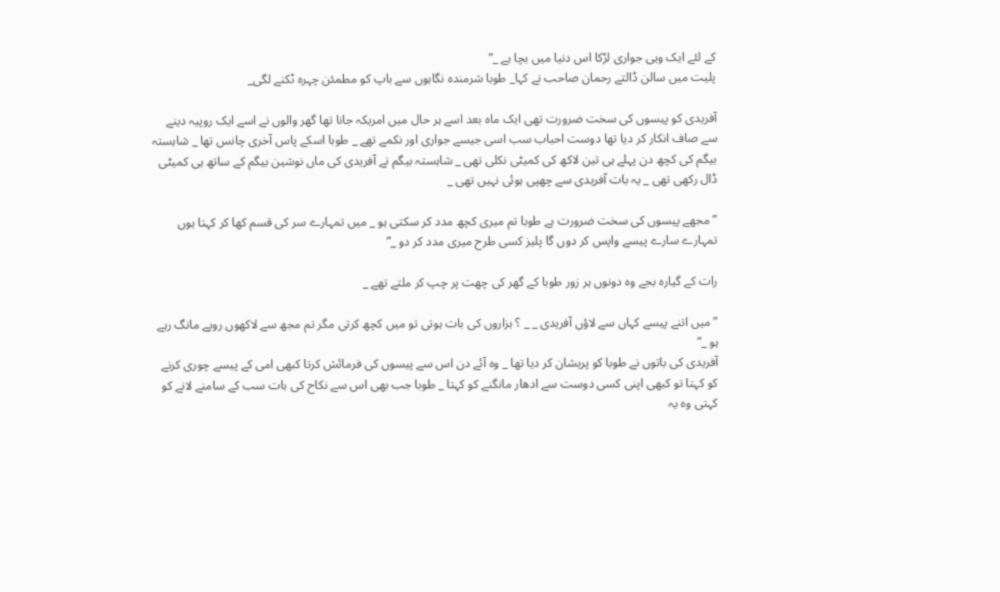کے لئے ایک وہی جواری لڑکا اس دنیا میں بچا ہے _”
پلیت میں سالن ڈالتے رحمان صاحب نے کہا_ طوبا شرمندہ نگاہوں سے باپ کو مطمئن چہرہ ٹکنے لگی_

آفریدی کو پیسوں کی سخت ضرورت تھی ایک ماہ بعد اسے ہر حال میں امریکہ جانا تھا گھر والوں نے اسے ایک روپیہ دینے سے صاف انکار کر دیا تھا دوست احباب سب اسی جیسے جواری اور نکمے تھے _ طوبا اسکے پاس آخری چانس تھا _ شاہستہ بیگم کی کچھ دن پہلے ہی تین لاکھ کی کمیٹی نکلی تھی _ شاہستہ بیگم نے آفریدی کی ماں نوشین بیگم کے ساتھ ہی کمیٹی ڈال رکھی تھی _ یہ بات آفریدی سے چھپی ہوئی نہیں تھی _

” مجھے پیسوں کی سخت ضرورت ہے طوبا تم میری کچھ مدد کر سکتی ہو _ میں تمہارے سر کی قسم کھا کر کہتا ہوں تمہارے سارے پیسے واپس کر دوں گا پلیز کسی طرح میری مدد کر دو _”

رات کے گیارہ بجے وہ دونوں ہر زور طوبا کے گھر کی چھت پر چپ کر ملتے تھے _

” میں اتنے پیسے کہاں سے لاؤں آفریدی _ _ ؟ ہزاروں کی بات ہوتی تو میں کچھ کرتی مگر تم مجھ سے لاکھوں روپے مانگ رہے ہو _”
آفریدی کی باتوں نے طوبا کو پریشان کر دیا تھا _ وہ آئے دن اس سے پیسوں کی فرمائش کرتا کبھی امی کے پیسے چوری کرنے کو کہتا تو کبھی اپنی کسی دوست سے ادھار مانگنے کو کہتا _ طوبا جب بھی اس سے نکاح کی بات سب کے سامنے لانے کو کہتی وہ یہ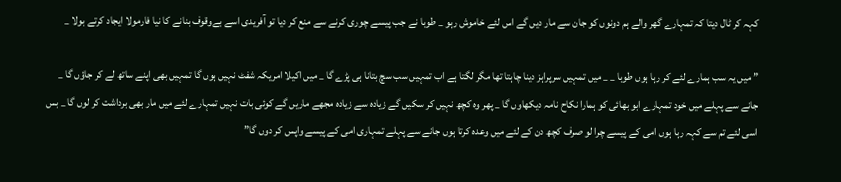کہہ کر ٹال دیتا کہ تمہارے گھر والے ہم دونوں کو جان سے مار دیں گے اس لئے خاموش رہو _ طوبا نے جب پیسے چوری کرنے سے منع کر دیا تو آفریدی اسے بےوقوف بنانے کا نیا فارمولا ایجاد کرتے بولا _

” میں یہ سب ہمارے لئے کر رہا ہوں طوبا _ _ میں تمہیں سرپراہز دینا چاہتا تھا مگر لگتا ہے اب تمہیں سب سچ بتانا ہی پڑے گا _ میں اکیلا امریکہ شفٹ نہیں ہوں گا تمہیں بھی اپنے ساتھ لے کر جاؤں گا _ جانے سے پہلے میں خود تمہارے ابو بھائی کو ہمارا نکاح نامہ دیکھاوں گا _ پھر وہ کچھ نہیں کر سکیں گے زیادہ سے زیادہ مجھے ماریں گے کوئی بات نہیں تمہارے لئے میں مار بھی برداشت کر لوں گا _ بس اسی لئے تم سے کہہ رہا ہوں امی کے پیسے چرا لو صرف کچھ دن کے لئے میں وعدہ کرتا ہوں جانے سے پہلے تمہاری امی کے پیسے واپس کر دوں گا”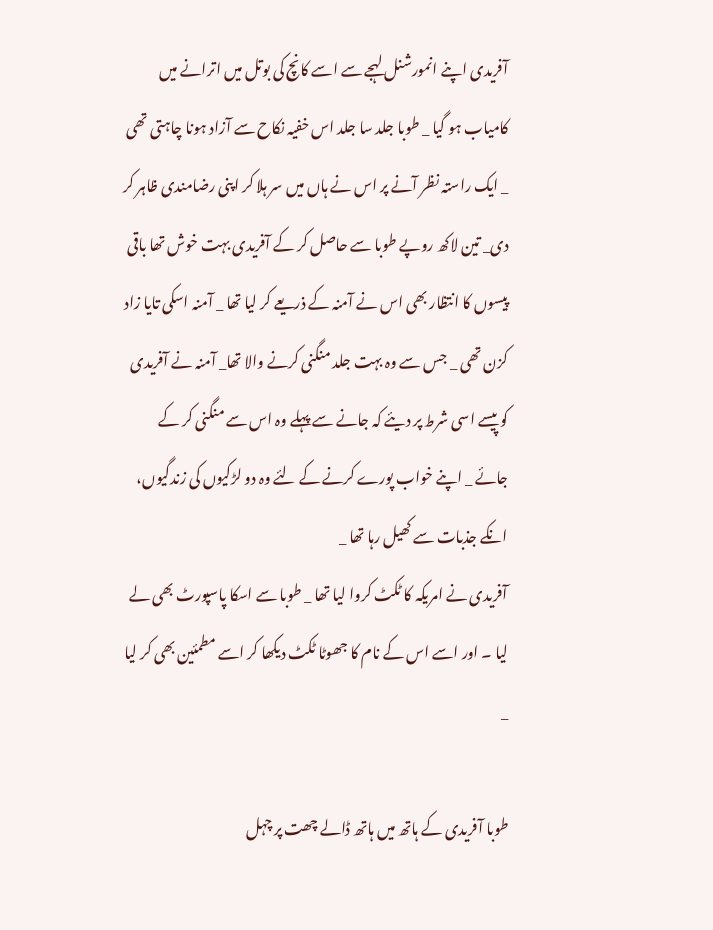آفریدی اپنے انمورشنل لہجے سے اسے کانچ کی بوتل میں اترانے میں کامیاب ہو گیا _ طوبا جلد سا جلد اس خفیہ نکاح سے آزاد ہونا چاہتی تھی _ ایک راستہ نظر آنے پر اس نے ہاں میں سر ہلا کر اپنی رضامندی ظاہر کر دی_ تین لاکھ روپے طوبا سے حاصل کر کے آفریدی بہت خوش تھا باقی پیسوں کا انتظار بھی اس نے آمنہ کے ذریعے کر لیا تھا _ آمنہ اسکی تایا زاد کزن تھی _ جس سے وہ بہت جلد منگنی کرنے والا تھا_ آمنہ نے آفریدی کو پیسے اسی شرط پر دیئے کہ جانے سے پہلے وہ اس سے منگنی کر کے جائے _ اپنے خواب پورے کرنے کے لئے وہ دو لڑکیوں کی زندگیوں، انکے جذبات سے کھیل رہا تھا _
آفریدی نے امریکہ کا ٹکٹ کروا لیا تھا _ طوبا سے اسکا پاسپورٹ بھی لے لیا ۔ اور اسے اس کے نام کا جھوٹا ٹکٹ دیکھا کر اسے مطمئین بھی کر لیا _

طوبا آفریدی کے ہاتھ میں ہاتھ ڈالے چھت پر چہل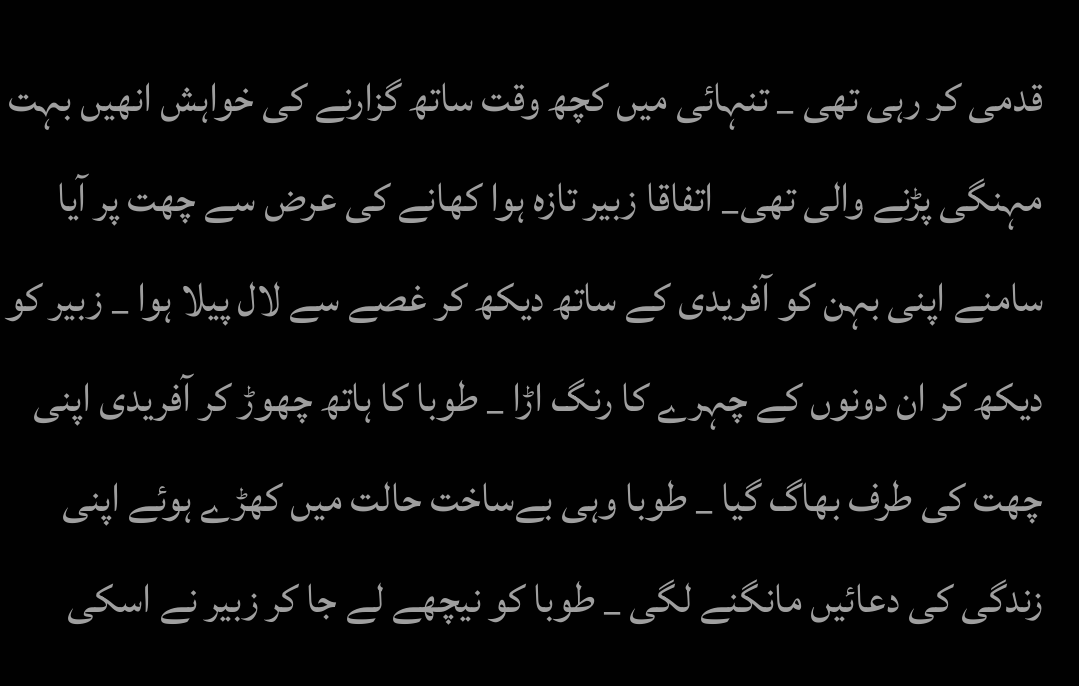قدمی کر رہی تھی _ تنہائی میں کچھ وقت ساتھ گزارنے کی خواہش انھیں بہت مہنگی پڑنے والی تھی_ اتفاقا زبیر تازہ ہوا کھانے کی عرض سے چھت پر آیا سامنے اپنی بہن کو آفریدی کے ساتھ دیکھ کر غصے سے لال پیلا ہوا _ زبیر کو دیکھ کر ان دونوں کے چہرے کا رنگ اڑا _ طوبا کا ہاتھ چھوڑ کر آفریدی اپنی چھت کی طرف بھاگ گیا _ طوبا وہی بےساخت حالت میں کھڑے ہوئے اپنی زندگی کی دعائیں مانگنے لگی _ طوبا کو نیچھے لے جا کر زبیر نے اسکی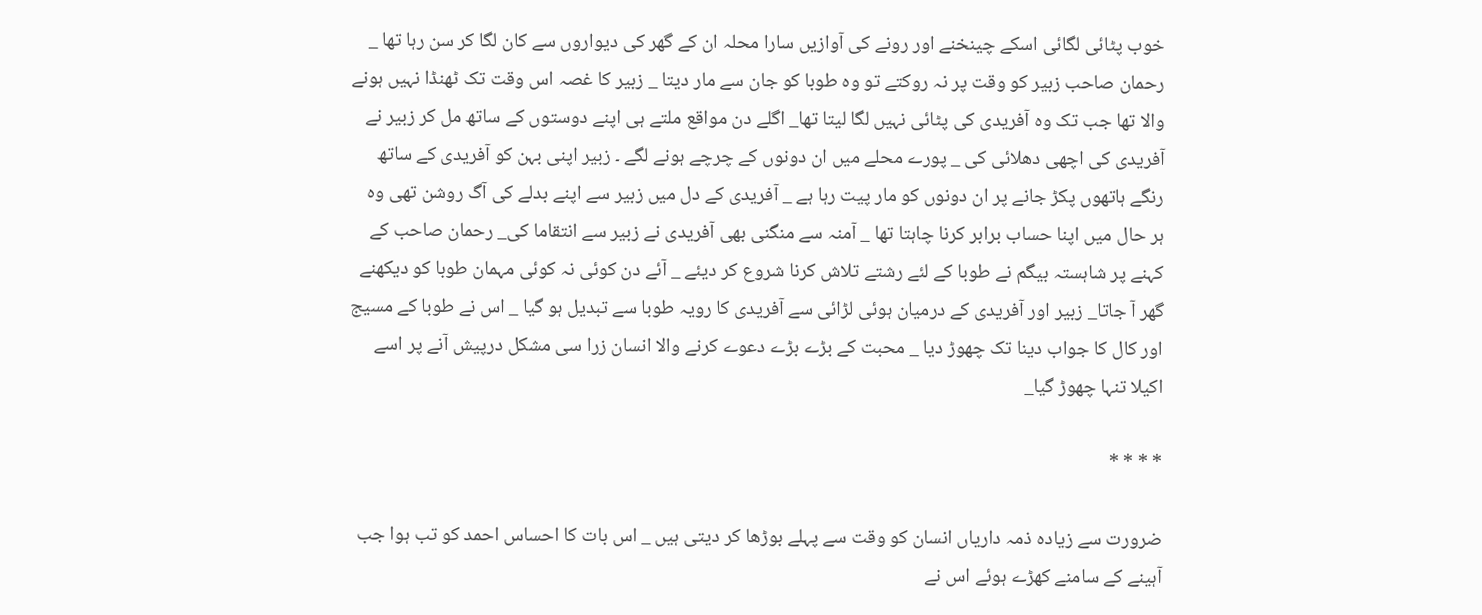خوب پٹائی لگائی اسکے چینخنے اور رونے کی آوازیں سارا محلہ ان کے گھر کی دیواروں سے کان لگا کر سن رہا تھا _ رحمان صاحب زبیر کو وقت پر نہ روکتے تو وہ طوبا کو جان سے مار دیتا _ زبیر کا غصہ اس وقت تک ٹھنڈا نہیں ہونے والا تھا جب تک وہ آفریدی کی پٹائی نہیں لگا لیتا تھا_ اگلے دن مواقع ملتے ہی اپنے دوستوں کے ساتھ مل کر زبیر نے آفریدی کی اچھی دھلائی کی _ پورے محلے میں ان دونوں کے چرچے ہونے لگے ۔ زبیر اپنی بہن کو آفریدی کے ساتھ رنگے ہاتھوں پکڑ جانے پر ان دونوں کو مار پیت رہا ہے _ آفریدی کے دل میں زبیر سے اپنے بدلے کی آگ روشن تھی وہ ہر حال میں اپنا حساب برابر کرنا چاہتا تھا _ آمنہ سے منگنی بھی آفریدی نے زبیر سے انتقاما کی_ رحمان صاحب کے کہنے پر شاہستہ بیگم نے طوبا کے لئے رشتے تلاش کرنا شروع کر دیئے _ آئے دن کوئی نہ کوئی مہمان طوبا کو دیکھنے گھر آ جاتا_ زبیر اور آفریدی کے درمیان ہوئی لڑائی سے آفریدی کا رویہ طوبا سے تبدیل ہو گیا _ اس نے طوبا کے مسیج اور کال کا جواب دینا تک چھوڑ دیا _ محبت کے بڑے بڑے دعوے کرنے والا انسان زرا سی مشکل درپیش آنے پر اسے اکیلا تنہا چھوڑ گیا_

* * * *

ضرورت سے زیادہ ذمہ داریاں انسان کو وقت سے پہلے بوڑھا کر دیتی ہیں _ اس بات کا احساس احمد کو تب ہوا جب آہینے کے سامنے کھڑے ہوئے اس نے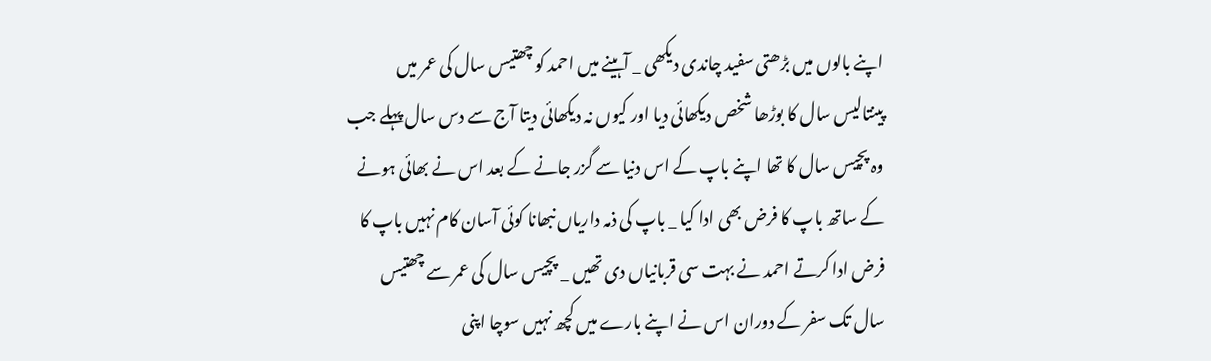اپنے بالوں میں بڑھتی سفید چاندی دیکھی _ آہینے میں احمد کو چھتیس سال کی عمر میں پینتالیس سال کا بوڑھا شخص دیکھائی دیا اور کیوں نہ دیکھائی دیتا آج سے دس سال پہلے جب وہ پچیس سال کا تھا اپنے باپ کے اس دنیا سے گزر جانے کے بعد اس نے بھائی ہونے کے ساتھ باپ کا فرض بھی ادا کیا _ باپ کی ذمہ داریاں نبھانا کوئی آسان کام نہیں باپ کا فرض ادا کرتے احمد نے بہت سی قربانیاں دی تھیں _ پچیس سال کی عمر سے چھتیس سال تک سفر کے دوران اس نے اپنے بارے میں کچھ نہیں سوچا اپنی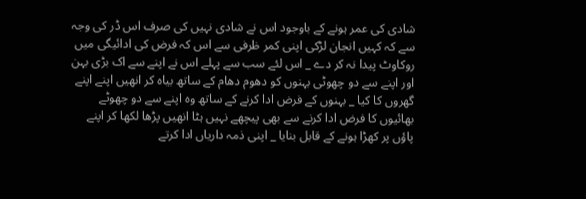شادی کی عمر ہونے کے باوجود اس نے شادی نہیں کی صرف اس ڈر کی وجہ سے کہ کہیں انجان لڑکی اپنی کمر ظرفی سے اس کہ فرض کی ادائیگی میں روکاوٹ پیدا نہ کر دے _ اس لئے سب سے پہلے اس نے اپنے سے اک بڑی بہن اور اپنے سے دو چھوٹی بہنوں کو دھوم دھام کے ساتھ بیاہ کر انھیں اپنے اپنے گھروں کا کیا _ بہنوں کے فرض ادا کرنے کے ساتھ وہ اپنے سے دو چھوٹے بھائیوں کا فرض ادا کرنے سے بھی پیچھے نہیں ہٹا انھیں پڑھا لکھا کر اپنے پاؤں پر کھڑا ہونے کے قابل بنایا _ اپنی ذمہ داریاں ادا کرتے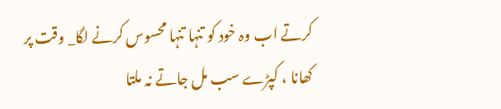کرتے اب وہ خود کو تنہا تنہا محسوس کرنے لگا_ وقت پر کھانا ، کپڑے سب مل جاتے نہ ملتا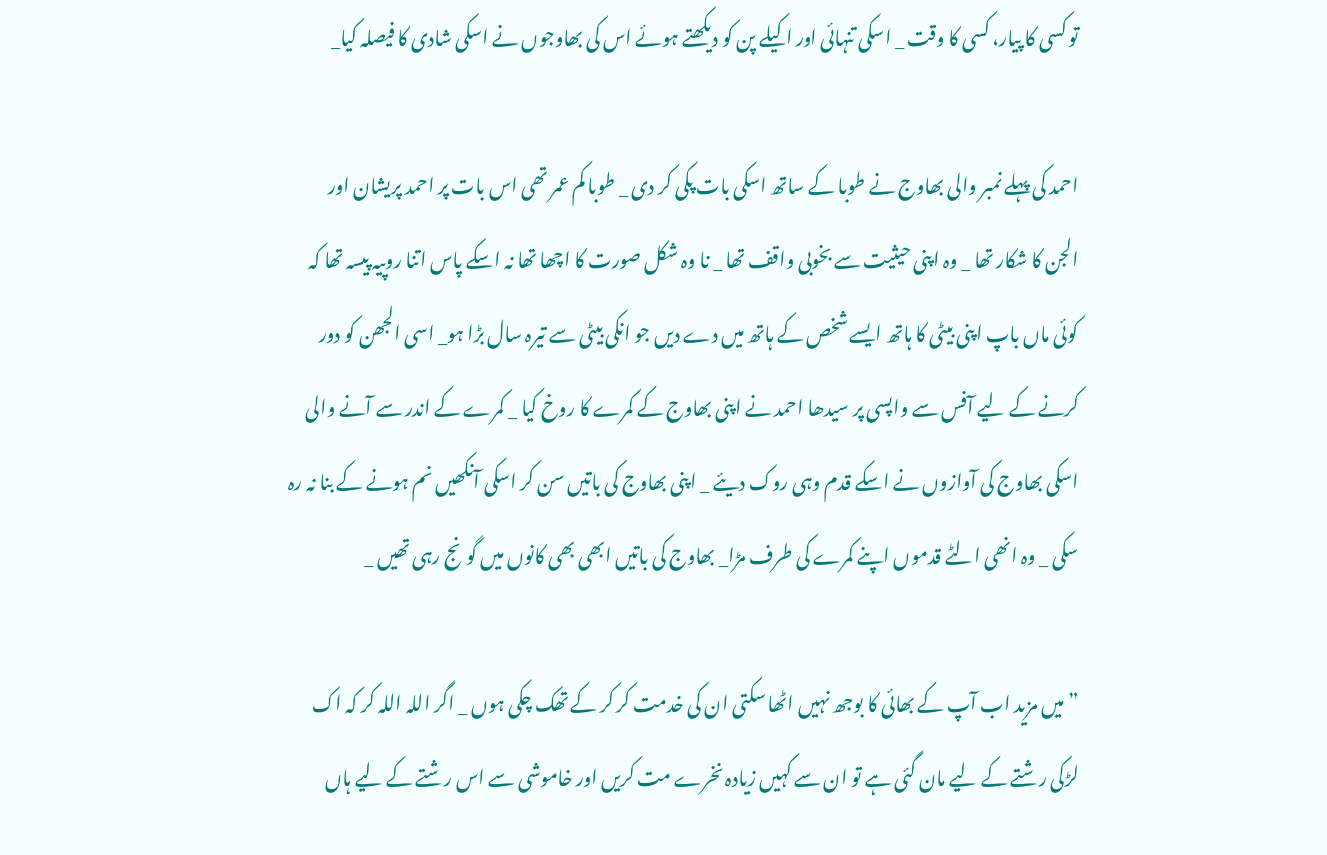تو کسی کا پیار، کسی کا وقت _ اسکی تنہائی اور اکیلے پن کو دیکھتے ہوئے اس کی بھاوجوں نے اسکی شادی کا فیصلہ کیا_

احمد کی پہلے نمبر والی بھاوج نے طوبا کے ساتھ اسکی بات پکی کر دی _ طوبا کم عمر تھی اس بات پر احمد پریشان اور الجن کا شکار تھا _ وہ اپنی حیثیت سے بخوبی واقف تھا _ نا وہ شکل صورت کا اچھا تھا نہ اسکے پاس اتنا روپیہ پیسہ تھا کہ کوئی ماں باپ اپنی بیٹی کا ہاتھ ایسے شخص کے ہاتھ میں دے دیں جو انکی بیٹی سے تیرہ سال بڑا ہو_ اسی الجھن کو دور کرنے کے لیے آفس سے واپسی پر سیدھا احمد نے اپنی بھاوج کے کمرے کا روخ کیا _ کمرے کے اندر سے آنے والی اسکی بھاوج کی آوازوں نے اسکے قدم وہی روک دیئے _ اپنی بھاوج کی باتیں سن کر اسکی آنکھیں نم ہونے کے بنا نہ رہ سکی _ وہ انھی الٹے قدموں اپنے کمرے کی طرف مڑا_ بھاوج کی باتیں ابھی بھی کانوں میں گونج رہی تھیں _

” میں مزید اب آپ کے بھائی کا بوجھ نہیں اٹھا سکتی ان کی خدمت کر کر کے تھک چکی ہوں _ اگر اللہ اللہ کر کہ اک لڑکی رشتے کے لیے مان گئی ہے تو ان سے کہیں زیادہ نخرے مت کریں اور خاموشی سے اس رشتے کے لیے ہاں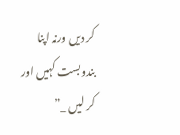کر دیں ورنہ اپنا بندوبست کہیں اور کر لیں _”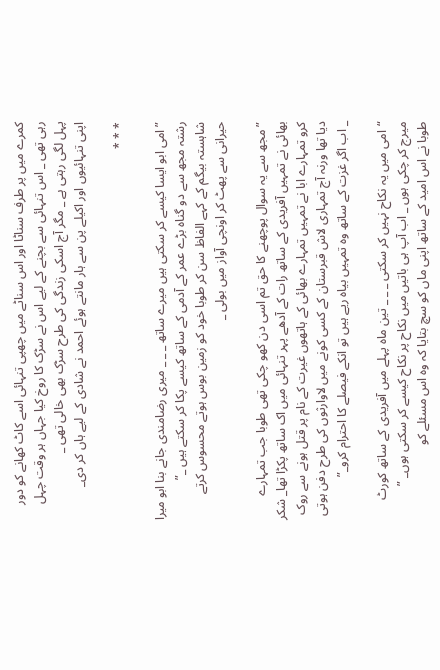کمرے میں پر طرف سناٹا اور اس سناٹے میں چھپی تنہائی اسے کاٹ کھانے کو دور رہی تھی _ اس تنہائی سے بچنے کے لیے اس نے سڑک کا روخ کیا جہاں ہر وقت چہل پہل لگی رہتی ہے _ مگر آج اسکی زندگی کی طرح سڑک بھی خالی تھی _
اپنی تنہائیوں اور اکیلے پن سے ہار مانتے ہوئے احمد نے شادی کے لیے ہاں کر دی_

* * *

” امی ابو ایسا کیسے کر سکتی ہیں میرے ساتھ _ _ _ میری رضامندی جانے بنا ابو میرا رشتہ مجھ سے دو گناہ بڑے عمر کے آدمی کے ساتھ کیسے پکا کر سکتے ہیں _” شاہستہ بیگم کے کہے الفاظ سن کر طوبا خود کو زمین بوس ہوتے محسوس کرتے حیرانی سے پھٹ کر اونچی آواز میں بولی _

” مجھ سے یہ سوال پوچھنے کا حق تم اسی دن کھو چکی تھی طوبا جب تمہارے بھائی نے تمہیں آفریدی کے ساتھ رات کے آدھے پہر تنہائی میں اک ساتھ پکڑا تھا_ شکر کرو تمہارے ابا نے تمہیں تمہارے بھائی کے ہاتھوں غیرت کے نام پر قتل ہونے سے روک دیا تھا ورنہ آج تمہاری لاش قبرستان کے کسی کونے میں لاوارثوں کی طرح دفن ہوتی _ اب اگر غزت کے ساتھ وہ تمہیں بیاہ ریے ہیں تو انکے فیصلے کا احترام کرو_”

“امی میں یہ نکاح نہیں کر سکتی _ _ _ تین ماہ پہلے میں آفریدی کے ساتھ کورٹ میرج کر چکی ہوں _ اب آپ ہی باتیں میں نکاح پر نکاح کیسے کر سکتی ہوں_ ”
طوبا نے اس امید کے ساتھ اپنی ماں کو سچ بتایا کہ وہ اس مسئلے کو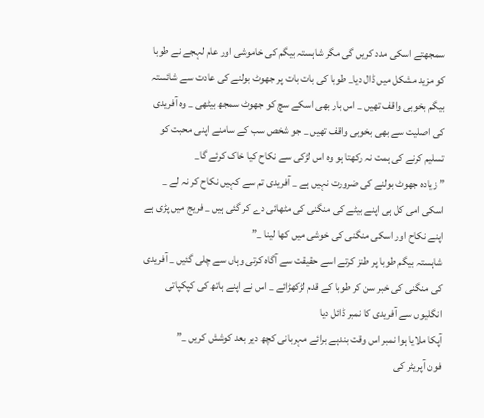سمجھتے اسکی مدد کریں گی مگر شاہستہ بیگم کی خاموشی اور عام لہجے نے طوبا کو مزید مشکل میں ڈال دیا_ طوبا کی بات بات پر جھوٹ بولنے کی عادت سے شائستہ بیگم بخوبی واقف تھیں _ اس بار بھی اسکے سچ کو جھوٹ سمجھ بیٹھی _ وہ آفریدی کی اصلیت سے بھی بخوبی واقف تھیں _ جو شخص سب کے سامنے اپنی محبت کو تسلیم کرنے کی ہمت نہ رکھتا ہو وہ اس لڑکی سے نکاح کیا خاک کرئے گا_
” زیادہ جھوٹ بولنے کی ضرورت نہیں ہے _ آفریدی تم سے کہیں نکاح کر نہ لے _ اسکی امی کل ہی اپنے بیٹے کی منگنی کی مٹھائی دے کر گئی ہیں _ فریج میں پڑی ہے اپنے نکاح اور اسکی منگنی کی خوشی میں کھا لینا _”
شاہستہ بیگم طوبا پر طنز کرتے اسے حقیقت سے آگاہ کرتی وہاں سے چلی گئیں _ آفریدی کی منگنی کی خبر سن کر طوبا کے قدم لڑکھڑائے _ اس نے اپنے ہاتھ کی کپکپاتی انگلیوں سے آفریدی کا نمبر ڈائل دیا
آپکا ملایا ہوا نمبر اس وقت بندہے برائے مہربانی کچھ دیر بعد کوشش کریں _”
فون آپریٹر کی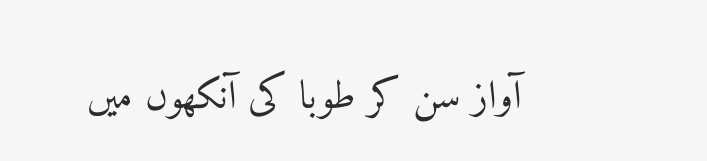آواز سن کر طوبا کی آنکھوں میں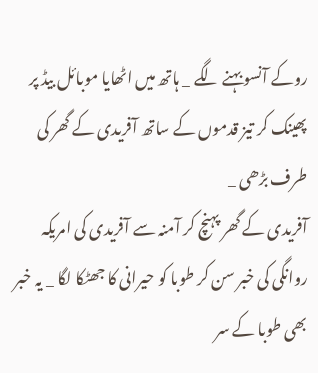روکے آنسو بہنے لگے _ ہاتھ میں اٹھایا موبائل بیڈ پر پھینک کر تیز قدموں کے ساتھ آفریدی کے گھر کی طرف بڑھی _
آفریدی کے گھر پہنچ کر آمنہ سے آفریدی کی امریکہ روانگی کی خبر سن کر طوبا کو حیرانی کا جھٹکا لگا _ یہ خبر بھی طوبا کے سر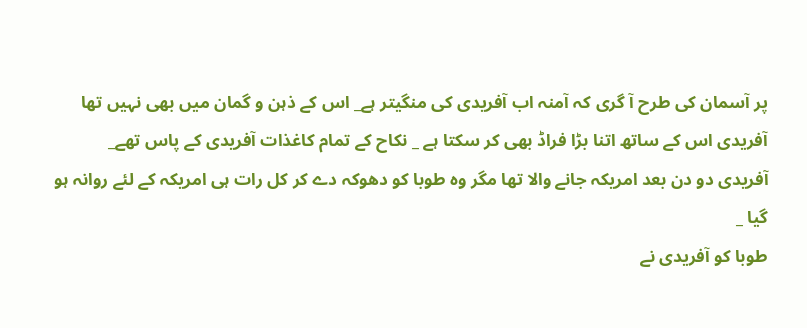پر آسمان کی طرح آ گری کہ آمنہ اب آفریدی کی منگیتر ہے_ اس کے ذہن و گمان میں بھی نہیں تھا آفریدی اس کے ساتھ اتنا بڑا فراڈ بھی کر سکتا ہے _ نکاح کے تمام کاغذات آفریدی کے پاس تھے_
آفریدی دو دن بعد امریکہ جانے والا تھا مگر وہ طوبا کو دھوکہ دے کر کل رات ہی امریکہ کے لئے روانہ ہو گیا _
طوبا کو آفریدی نے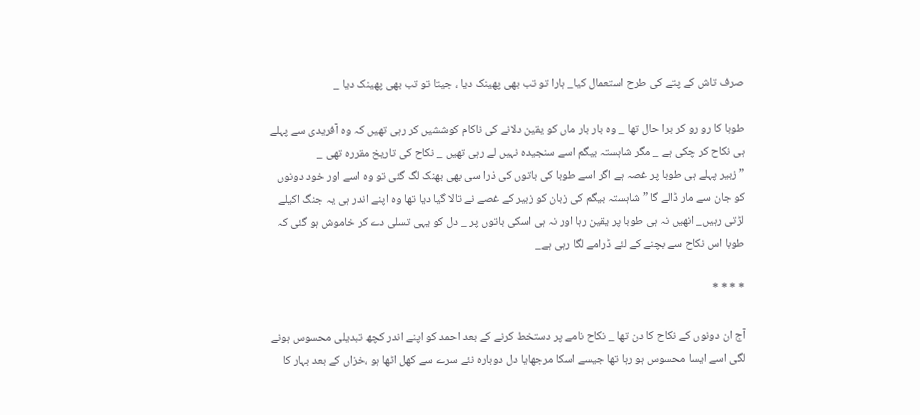صرف تاش کے پتے کی طرح استعمال کیا_ ہارا تو تب بھی پھینک دیا ، جیتا تو تب بھی پھینک دیا _

طوبا کا رو رو کر برا حال تھا _ وہ بار بار ماں کو یقین دلانے کی ناکام کوششیں کر رہی تھیں کہ وہ آفریدی سے پہلے ہی نکاح کر چکی ہے _ مگر شاہستہ بیگم اسے سنجیدہ نہیں لے رہی تھیں _ نکاح کی تاریخ مقررہ تھی _
” زبیر پہلے ہی طوبا پر غصہ ہے اگر اسے طوبا کی باتوں کی ذرا سی بھی بھنک لگ گئی تو وہ اسے اور خود دونوں کو جان سے مار ڈالے گا ” شاہستہ بیگم کی زبان کو زبیر کے غصے نے تالا گیا دیا تھا وہ اپنے اندر ہی یہ جنگ اکیلے لڑتی رہیں_ انھیں نہ ہی طوبا پر یقین رہا اور نہ ہی اسکی باتوں پر _ دل کو یہی تسلی دے کر خاموش ہو گئی کہ طوبا اس نکاح سے بچنے کے لئے ڈرامے لگا رہی ہے_

* * * *

آج ان دونوں کے نکاح کا دن تھا _ نکاح نامے پر دستخط کرنے کے بعد احمد کو اپنے اندر کچھ تبدیلی محسوس ہونے لگی اسے ایسا محسوس ہو رہا تھا جیسے اسکا مرجھایا دل دوبارہ نئے سرے سے کھل اٹھا ہو ،خزاں کے بعد بہار کا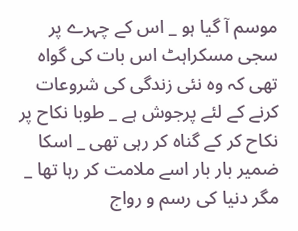موسم آ گیا ہو _ اس کے چہرے پر سجی مسکراہٹ اس بات کی گواہ تھی کہ وہ نئی زندگی کی شروعات کرنے کے لئے پرجوش ہے _ طوبا نکاح پر نکاح کر کے گناہ کر رہی تھی _ اسکا ضمیر بار بار اسے ملامت کر رہا تھا _ مگر دنیا کی رسم و رواج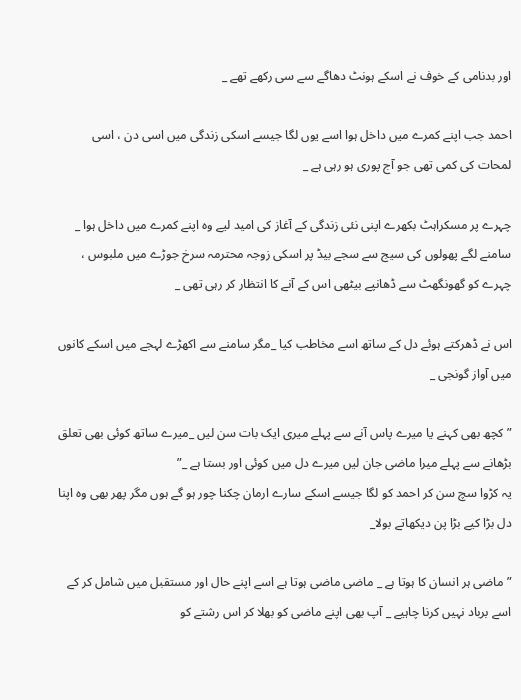اور بدنامی کے خوف نے اسکے ہونٹ دھاگے سے سی رکھے تھے _

احمد جب اپنے کمرے میں داخل ہوا اسے یوں لگا جیسے اسکی زندگی میں اسی دن ، اسی لمحات کی کمی تھی جو آج پوری ہو رہی ہے _

چہرے پر مسکراہٹ بکھرے اپنی نئی زندگی کے آغاز کی امید لیے وہ اپنے کمرے میں داخل ہوا _ سامنے لگے پھولوں کی سیج سے سجے بیڈ پر اسکی زوجہ محترمہ سرخ جوڑے میں ملبوس ، چہرے کو گھونگھٹ سے ڈھانپے بیٹھی اس کے آنے کا انتظار کر رہی تھی _

اس نے ڈھرکتے ہوئے دل کے ساتھ اسے مخاطب کیا _مگر سامنے سے اکھڑے لہجے میں اسکے کانوں میں آواز گونجی _

” کچھ بھی کہنے یا میرے پاس آنے سے پہلے میری ایک بات سن لیں _میرے ساتھ کوئی بھی تعلق بڑھانے سے پہلے میرا ماضی جان لیں میرے دل میں کوئی اور بستا ہے _”
یہ کڑوا سچ سن کر احمد کو لگا جیسے اسکے سارے ارمان چکنا چور ہو گے ہوں مگر پھر بھی وہ اپنا دل بڑا کیے بڑا پن دیکھاتے بولا_

” ماضی ہر انسان کا ہوتا ہے _ ماضی ماضی ہوتا ہے اسے اپنے حال اور مستقبل میں شامل کر کے اسے برباد نہیں کرنا چاہیے _ آپ بھی اپنے ماضی کو بھلا کر اس رشتے کو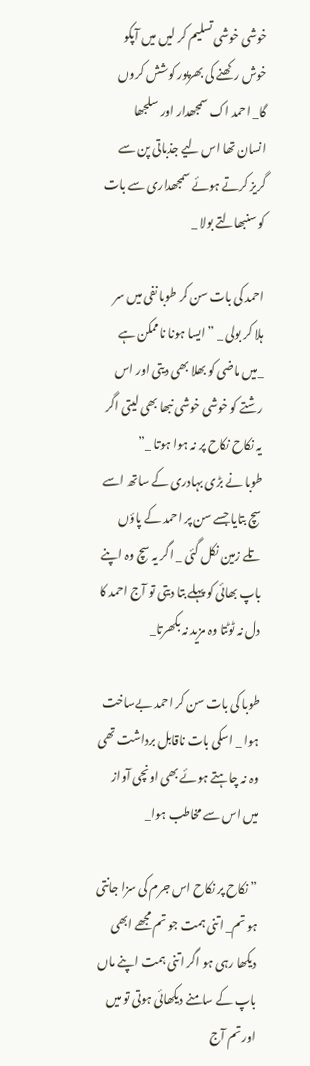خوشی خوشی تسلیم کر لیں میں آپکو خوش رکھنے کی بھرپور کوشش کروں گا_ احمد اک سمجھدار اور سلجھا انسان تھا اس لیے جذباتی پن سے گریز کرتے ہوئے سمجھداری سے بات کو سنبھالتے بولا _

احمد کی بات سن کر طوبا نفی میں سر ہلا کر بولی _ ” ایسا ہونا ناممکن ہے _میں ماضی کو بھلا بھی دیتی اور اس رشتے کو خوشی خوشی نبھا بھی لیتی اگر یہ نکاح نکاح پر نہ ہوا ہوتا _”
طوبا نے بڑی بہادری کے ساتھ اسے سچ بتایا جسے سن پر احمد کے پاؤں تلے زمین نکل گئی _ اگر یہ سچ وہ اپنے باپ بھائی کو پہلے بتا دیتی تو آج احمد کا دل نہ ٹوٹتا وہ مزید نہ بکھرتا_

طوبا کی بات سن کر احمد بےساخت ہوا _ اسکی بات ناقابل برداشت تھی وہ نہ چاہتے ہوئے بھی اونچی آواز میں اس سے مخاطب ہوا_

” نکاح پر نکاح اس جرم کی سزا جانتی ہو تم_ اتنی ہمت جو تم مجھے ابھی دیکھا رہی ہو اگر اتنی ہمت اپنے ماں باپ کے سامنے دیکھائی ہوتی تو میں اور تم آج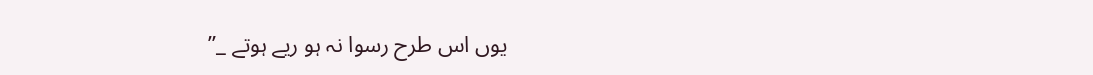یوں اس طرح رسوا نہ ہو ریے ہوتے _”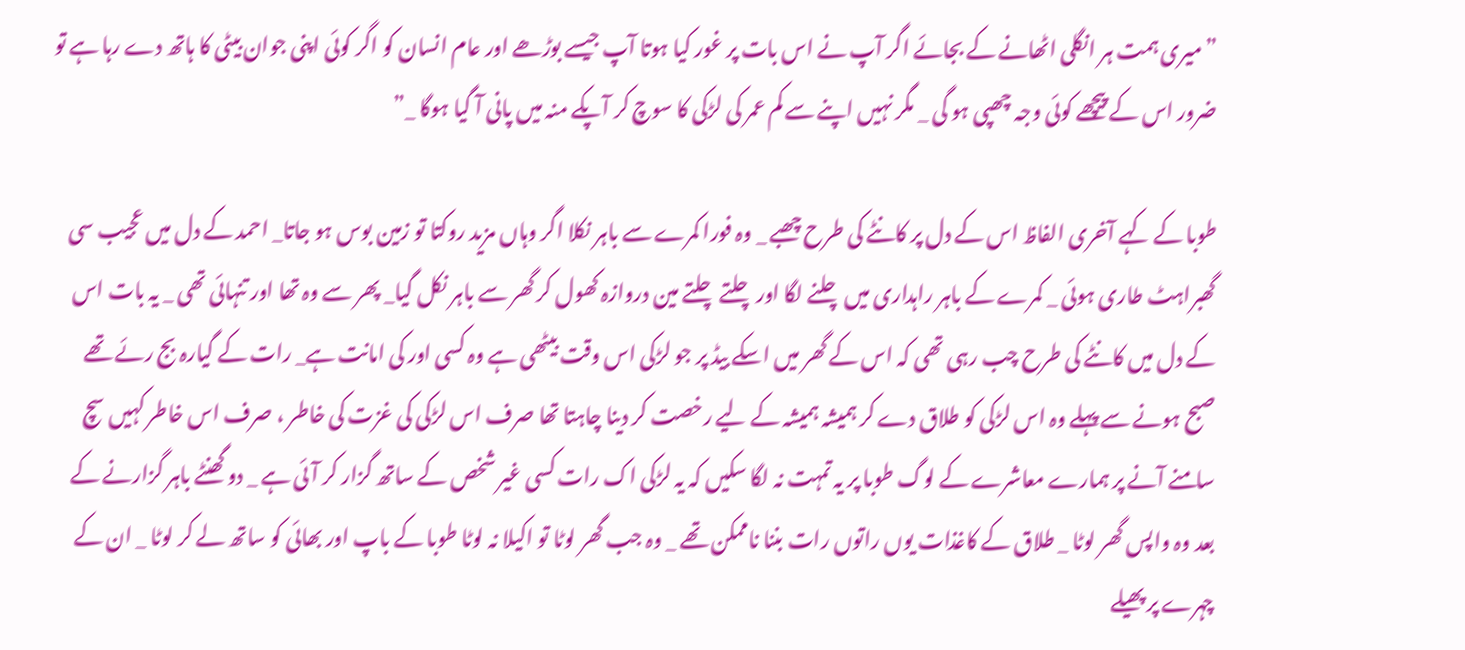” میری ہمت ہر انگلی اٹھانے کے بجائے اگر آپ نے اس بات پر غور کیا ہوتا آپ جیسے بوڑھے اور عام انسان کو اگر کوئی اپنی جوان بیٹی کا ہاتھ دے رہا ہے تو ضرور اس کے پیچھے کوئی وجہ چھپی ہو گی _ مگر نہیں اپنے سے کم عمر کی لڑکی کا سوچ کر آپکے منہ میں پانی آ گیا ہوگا _”

طوبا کے کہے آخری الفاظ اس کے دل پر کانٹے کی طرح چھبے _ وہ فورا کمرے سے باہر نکلا اگر وہاں مزید روکتا تو زمین بوس ہو جاتا_ احمد کے دل میں عجیب سی گھبراہٹ طاری ہوئی _ کمرے کے باہر راہداری میں چلنے لگا اور چلتے چلتے مین دروازہ کھول کر گھر سے باہر نکل گیا_ پھر سے وہ تھا اور تنہائی تھی _ یہ بات اس کے دل میں کانٹے کی طرح چب رہی تھی کہ اس کے گھر میں اسکے بیڈ پر جو لڑکی اس وقت بیٹھی ہے وہ کسی اور کی امانت ہے_ رات کے گیارہ بج رئے تھے صبح ہونے سے پہلے وہ اس لڑکی کو طلاق دے کر ہمیشہ ہمیشہ کے لیے رخصت کر دینا چاہتا تھا صرف اس لڑکی کی غزت کی خاطر ، صرف اس خاطر کہیں سچ سامنے آنے پر ہمارے معاشرے کے لوگ طوبا پر یہ تمہت نہ لگا سکیں کہ یہ لڑکی اک رات کسی غیر شخص کے ساتھ گزار کر آئی ہے _ دو گھنٹے باہر گزارنے کے بعد وہ واپس گھر لوٹا _ طلاق کے کاغذات یوں راتوں رات بننا ناممکن تھے _ وہ جب گھر لوٹا تو اکیلا نہ لوٹا طوبا کے باپ اور بھائی کو ساتھ لے کر لوٹا _ ان کے چہرے پر پھیلے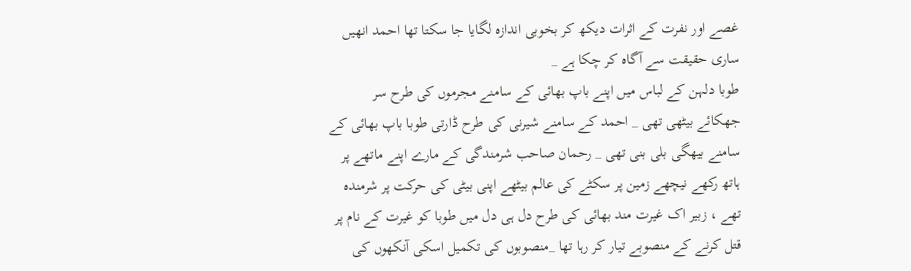غصے اور نفرت کے اثرات دیکھ کر بخوبی اندازہ لگایا جا سکتا تھا احمد انھیں ساری حقیقت سے آگاہ کر چکا ہے _
طوبا دلہن کے لباس میں اپنے باپ بھائی کے سامنے مجرموں کی طرح سر جھکائے بیٹھی تھی _ احمد کے سامنے شیرنی کی طرح ڈارتی طوبا باپ بھائی کے سامنے بیھگی بلی بنی تھی _ رحمان صاحب شرمندگی کے مارے اپنے ماتھے پر ہاتھ رکھے نیچھے زمین پر سکٹے کی عالم بیٹھے اپنی بیٹی کی حرکت پر شرمندہ تھے ، زبیر اک غیرت مند بھائی کی طرح دل ہی دل میں طوبا کو غیرت کے نام پر قتل کرنے کے منصوبے تیار کر رہا تھا _منصوبوں کی تکمیل اسکی آنکھوں کی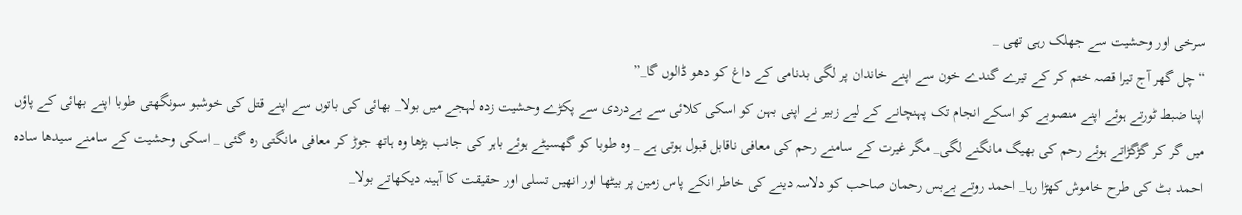سرخی اور وحشیت سے جھلک رہی تھی _
“چل گھر آج تیرا قصہ ختم کر کے تیرے گندے خون سے اپنے خاندان پر لگی بدنامی کے داغ کو دھو ڈالوں گا_”
اپنا ضبط ٹورتے ہوئے اپنے منصوبے کو اسکے انجام تک پہنچانے کے لیے زبیر نے اپنی بہن کو اسکی کلائی سے بےدردی سے پکڑے وحشیت زدہ لہجے میں بولا_ بھائی کی باتوں سے اپنے قتل کی خوشبو سونگھتی طوبا اپنے بھائی کے پاؤں میں گر کر گڑگڑاتے ہوئے رحم کی بھیگ مانگنے لگی_ مگر غیرت کے سامنے رحم کی معافی ناقابل قبول ہوتی ہے _ وہ طوبا کو گھسیٹے ہوئے باہر کی جانب بڑھا وہ ہاتھ جوڑ کر معافی مانگتی رہ گئی _ اسکی وحشیت کے سامنے سیدھا سادہ احمد بٹ کی طرح خاموش کھڑا رہا_ احمد روتے بےبس رحمان صاحب کو دلاسہ دینے کی خاطر انکے پاس زمین پر بیٹھا اور انھیں تسلی اور حقیقت کا آہینہ دیکھاتے بولا_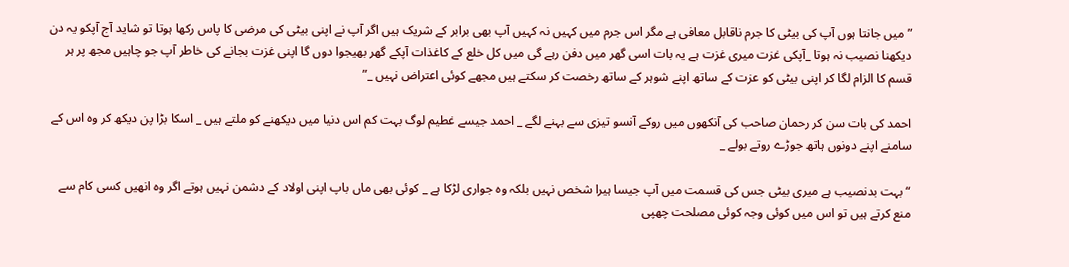” میں جانتا ہوں آپ کی بیٹی کا جرم ناقابل معافی ہے مگر اس جرم میں کہیں نہ کہیں آپ بھی برابر کے شریک ہیں اگر آپ نے اپنی بیٹی کی مرضی کا پاس رکھا ہوتا تو شاید آج آپکو یہ دن دیکھنا نصیب نہ ہوتا _آپکی غزت میری غزت ہے یہ بات اسی گھر میں دفن رہے گی میں کل خلع کے کاغذات آپکے گھر بھیجوا دوں گا اپنی غزت بجانے کی خاطر آپ جو چاہیں مجھ پر ہر قسم کا الزام لگا کر اپنی بیٹی کو عزت کے ساتھ اپنے شوہر کے ساتھ رخصت کر سکتے ہیں مجھے کوئی اعتراض نہیں _”

احمد کی بات سن کر رحمان صاحب کی آنکھوں میں روکے آنسو تیزی سے بہنے لگے _ احمد جیسے غطیم لوگ بہت کم اس دنیا میں دیکھنے کو ملتے ہیں _ اسکا بڑا پن دیکھ کر وہ اس کے سامنے اپنے دونوں ہاتھ جوڑے روتے بولے _

“بہت بدنصیب ہے میری بیٹی جس کی قسمت میں آپ جیسا ہیرا شخص نہیں بلکہ وہ جواری لڑکا ہے _ کوئی بھی ماں باپ اپنی اولاد کے دشمن نہیں ہوتے اگر وہ انھیں کسی کام سے منع کرتے ہیں تو اس میں کوئی وجہ کوئی مصلحت چھپی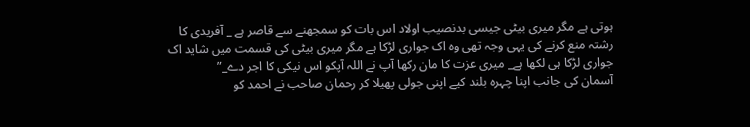ہوتی ہے مگر میری بیٹی جیسی بدنصیب اولاد اس بات کو سمجھنے سے قاصر ہے _ آفریدی کا رشتہ منع کرنے کی یہی وجہ تھی وہ اک جواری لڑکا ہے مگر میری بیٹی کی قسمت میں شاید اک جواری لڑکا ہی لکھا ہے_ میری عزت کا مان رکھا آپ نے اللہ آپکو اس نیکی کا اجر دے_”
آسمان کی جانب اپنا چہرہ بلند کیے اپنی جولی پھیلا کر رحمان صاحب نے احمد کو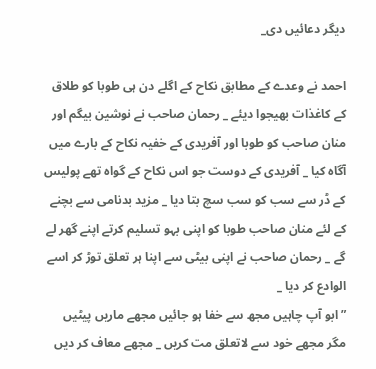دیگر دعائیں دی_

احمد نے وعدے کے مطابق نکاح کے اگلے دن ہی طوبا کو طلاق کے کاغذات بھیجوا دیئے _ رحمان صاحب نے نوشین بیگم اور منان صاحب کو طوبا اور آفریدی کے خفیہ نکاح کے بارے میں آگاہ کیا _ آفریدی کے دوست جو اس نکاح کے گواہ تھے پولیس کے ڈر سے سب کو سب سچ بتا دیا _ مزید بدنامی سے بچنے کے لئے منان صاحب طوبا کو اپنی بہو تسلیم کرتے اپنے گھر لے گے _ رحمان صاحب نے اپنی بیٹی سے اپنا ہر تعلق توڑ کر اسے الوادع کر دیا _
” ابو آپ چاہیں مجھ سے خفا ہو جائیں مجھے ماریں پیٹیں مگر مجھے خود سے لاتعلق مت کریں _ مجھے معاف کر دیں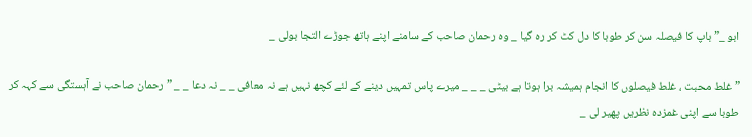ابو _” باپ کا فیصلہ سن کر طوبا کا دل کٹ کر رہ گیا _ وہ رحمان صاحب کے سامنے اپنے ہاتھ جوڑے التجا بولی _

” غلط محبت ، غلط فیصلوں کا انجام ہمیشہ برا ہوتا ہے بیٹی _ _ _ میرے پاس تمہیں دینے کے لئے کچھ نہیں ہے نہ معافی _ _ نہ دعا _ _ ” رحمان صاحب نے آہستگی سے کہہ کر طوبا سے اپنی غمزدہ نظریں پھیر لی _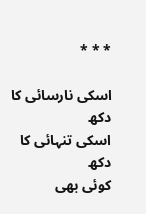* * *

اسکی نارسائی کا دکھ
اسکی تنہائی کا دکھ
کوئی بھی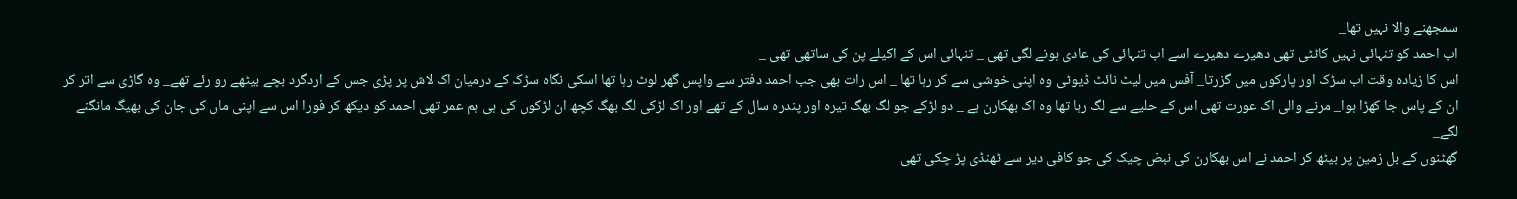سمجھنے والا نہیں تھا_
اب احمد کو تنہائی نہیں کاٹٹی تھی دھیرے دھیرے اسے اب تنہائی کی عادی ہونے لگی تھی _ تنہائی اس کے اکیلے پن کی ساتھی تھی _
اس کا زیادہ وقت اب سڑک اور پارکوں میں گزرتا_ آفس میں لیٹ نائٹ ڈیوٹی وہ اپنی خوشی سے کر رہا تھا _ اس رات بھی جب احمد دفتر سے واپس گھر لوٹ رہا تھا اسکی نگاہ سڑک کے درمیان اک لاش پر پڑی جس کے اردگرد بچے بیٹھے رو رئے تھے_ وہ گاڑی سے اتر کر ان کے پاس جا کھڑا ہوا_ مرنے والی اک عورت تھی اس کے حلیے سے لگ رہا تھا وہ اک بھکارن ہے _ دو لڑکے جو لگ بھگ تیرہ اور پندرہ سال کے تھے اور اک لڑکی لگ بھگ کچھ ان لڑکوں کی ہی ہم عمر تھی احمد کو دیکھ کر فورا اس سے اپنی ماں کی جان کی بھیگ مانگنے لگے_
گھٹنوں کے بل زمین پر بیٹھ کر احمد نے اس بھکارن کی نبض چیک کی جو کافی دیر سے ٹھنڈی پڑ چکی تھی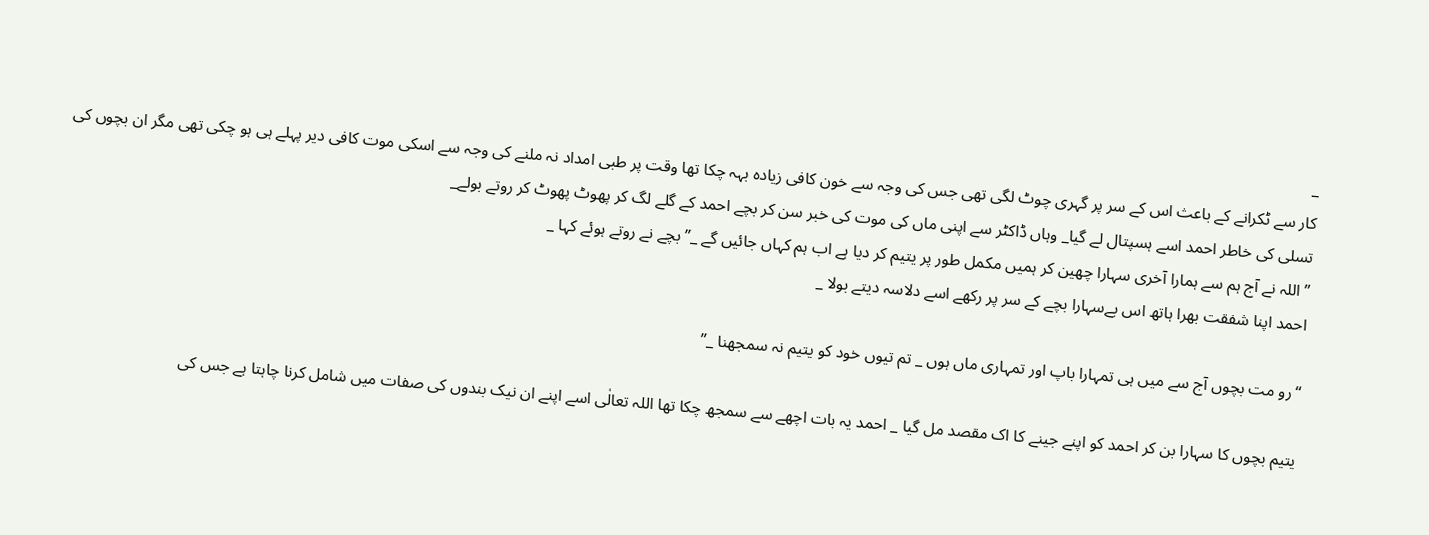_
کار سے ٹکرانے کے باعث اس کے سر پر گہری چوٹ لگی تھی جس کی وجہ سے خون کافی زیادہ بہہ چکا تھا وقت پر طبی امداد نہ ملنے کی وجہ سے اسکی موت کافی دیر پہلے ہی ہو چکی تھی مگر ان بچوں کی تسلی کی خاطر احمد اسے ہسپتال لے گیا_ وہاں ڈاکٹر سے اپنی ماں کی موت کی خبر سن کر بچے احمد کے گلے لگ کر پھوٹ پھوٹ کر روتے بولے_
” اللہ نے آج ہم سے ہمارا آخری سہارا چھین کر ہمیں مکمل طور پر یتیم کر دیا ہے اب ہم کہاں جائیں گے _” بچے نے روتے ہوئے کہا _
احمد اپنا شفقت بھرا ہاتھ اس بےسہارا بچے کے سر پر رکھے اسے دلاسہ دیتے بولا _

“رو مت بچوں آج سے میں ہی تمہارا باپ اور تمہاری ماں ہوں _ تم تیوں خود کو یتیم نہ سمجھنا _”

یتیم بچوں کا سہارا بن کر احمد کو اپنے جینے کا اک مقصد مل گیا _ احمد یہ بات اچھے سے سمجھ چکا تھا اللہ تعالٰی اسے اپنے ان نیک بندوں کی صفات میں شامل کرنا چاہتا ہے جس کی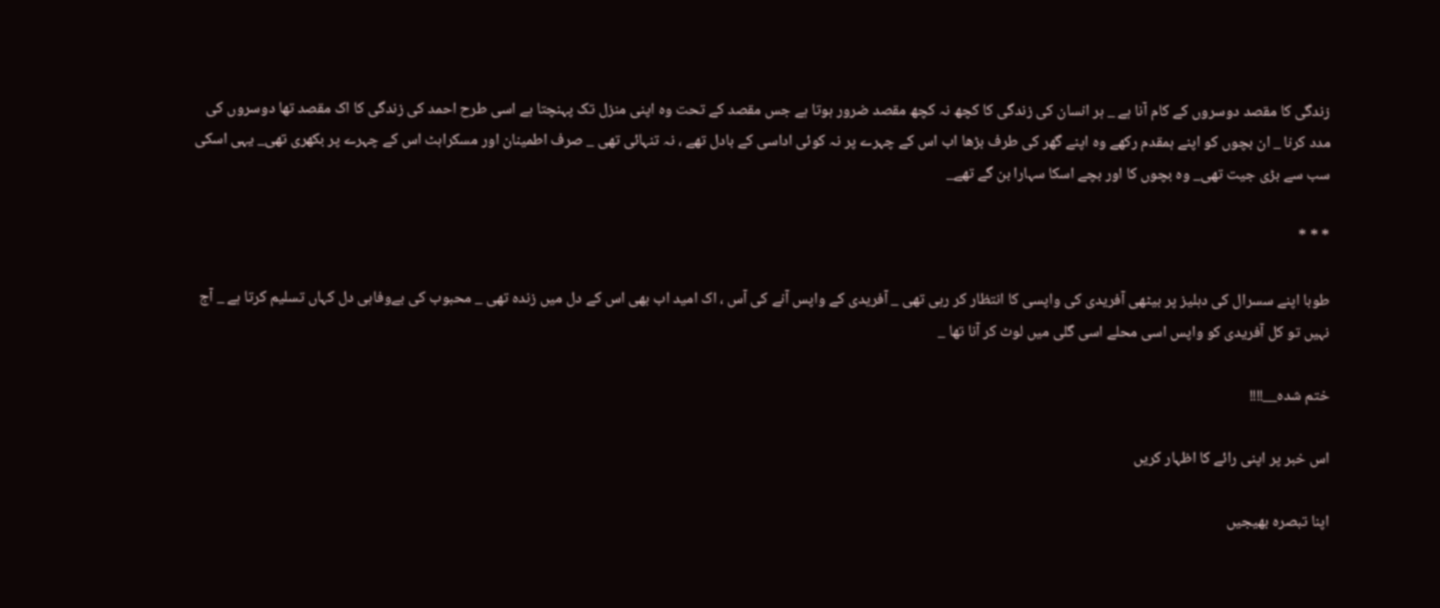زندگی کا مقصد دوسروں کے کام آنا ہے _ ہر انسان کی زندگی کا کچھ نہ کچھ مقصد ضرور ہوتا ہے جس مقصد کے تحت وہ اپنی منزل تک پہنچتا ہے اسی طرح احمد کی زندگی کا اک مقصد تھا دوسروں کی مدد کرنا _ ان بچوں کو اپنے ہمقدم رکھے وہ اپنے گھر کی طرف بڑھا اب اس کے چہرے پر نہ کوئی اداسی کے بادل تھے ، نہ تنہائی تھی _ صرف اطمینان اور مسکراہٹ اس کے چہرے پر بکھری تھی_ یہی اسکی سب سے بڑی جیت تھی_ وہ بچوں کا اور بچے اسکا سہارا بن گے تھے_

* * *

طوبا اپنے سسرال کی دہلیز پر بیٹھی آفریدی کی واپسی کا انتظار کر رہی تھی _ آفریدی کے واپس آنے کی آس ، اک امید اب بھی اس کے دل میں زندہ تھی _ محبوب کی بےوفاہی دل کہاں تسلیم کرتا ہے _ آج نہیں تو کل آفریدی کو واپس اسی محلے اسی گلی میں لوٹ کر آنا تھا _

ختم شدہ__!!!!

اس خبر پر اپنی رائے کا اظہار کریں

اپنا تبصرہ بھیجیں